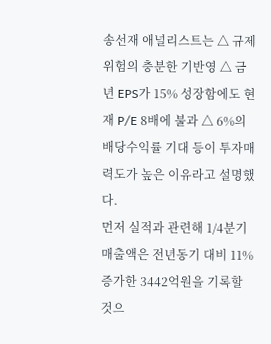송선재 애널리스트는 △ 규제위험의 충분한 기반영 △ 금년 EPS가 15% 성장함에도 현재 P/E 8배에 불과 △ 6%의 배당수익률 기대 등이 투자매력도가 높은 이유라고 설명했다.
먼저 실적과 관련해 1/4분기 매출액은 전년동기 대비 11% 증가한 3442억원을 기록할 것으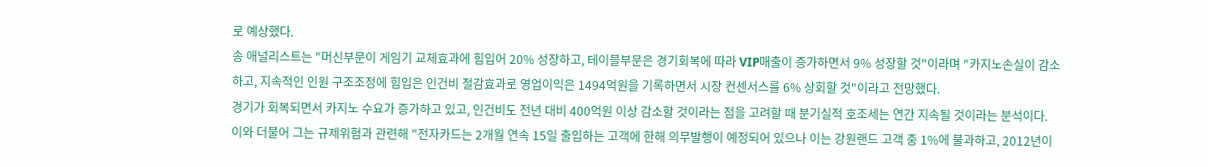로 예상했다.
송 애널리스트는 "머신부문이 게임기 교체효과에 힘입어 20% 성장하고, 테이블부문은 경기회복에 따라 VIP매출이 증가하면서 9% 성장할 것"이라며 "카지노손실이 감소하고, 지속적인 인원 구조조정에 힘입은 인건비 절감효과로 영업이익은 1494억원을 기록하면서 시장 컨센서스를 6% 상회할 것"이라고 전망했다.
경기가 회복되면서 카지노 수요가 증가하고 있고, 인건비도 전년 대비 400억원 이상 감소할 것이라는 점을 고려할 때 분기실적 호조세는 연간 지속될 것이라는 분석이다.
이와 더불어 그는 규제위험과 관련해 "전자카드는 2개월 연속 15일 출입하는 고객에 한해 의무발행이 예정되어 있으나 이는 강원랜드 고객 중 1%에 불과하고, 2012년이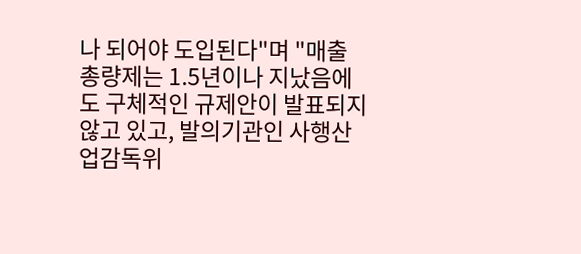나 되어야 도입된다"며 "매출총량제는 1.5년이나 지났음에도 구체적인 규제안이 발표되지 않고 있고, 발의기관인 사행산업감독위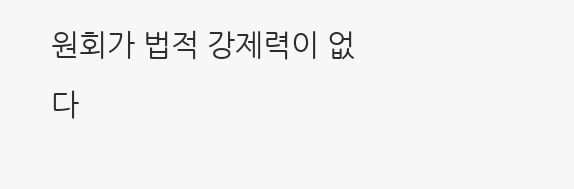원회가 법적 강제력이 없다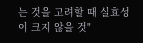는 것을 고려할 때 실효성이 크지 않을 것"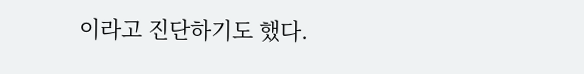이라고 진단하기도 했다.